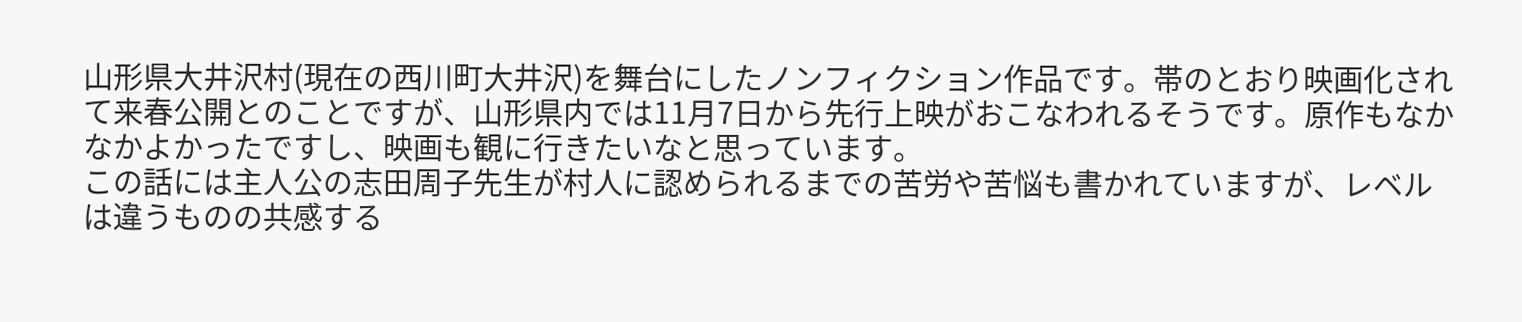山形県大井沢村(現在の西川町大井沢)を舞台にしたノンフィクション作品です。帯のとおり映画化されて来春公開とのことですが、山形県内では11月7日から先行上映がおこなわれるそうです。原作もなかなかよかったですし、映画も観に行きたいなと思っています。
この話には主人公の志田周子先生が村人に認められるまでの苦労や苦悩も書かれていますが、レベルは違うものの共感する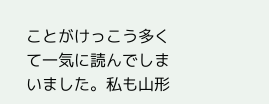ことがけっこう多くて一気に読んでしまいました。私も山形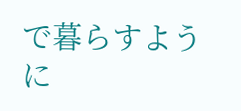で暮らすように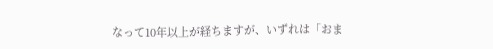なって10年以上が経ちますが、いずれは「おま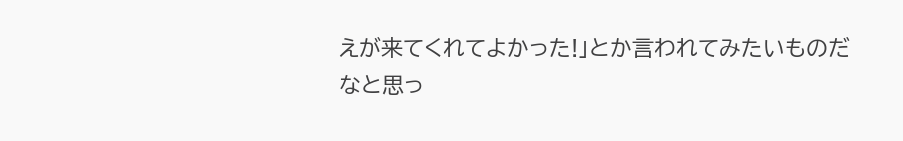えが来てくれてよかった!」とか言われてみたいものだなと思っ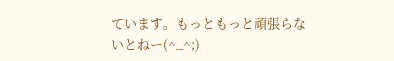ています。もっともっと頑張らないとねー(^_^;)